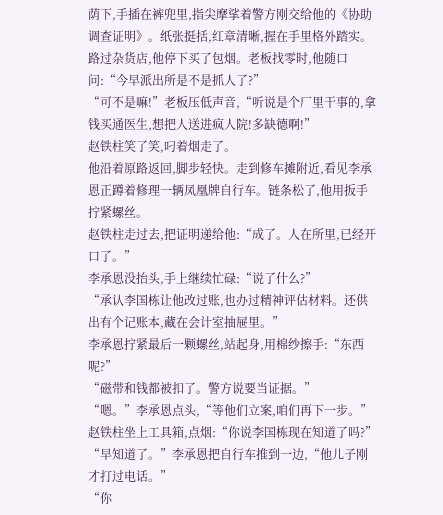荫下,手插在裤兜里,指尖摩挲着警方刚交给他的《协助调查证明》。纸张挺括,红章清晰,握在手里格外踏实。
路过杂货店,他停下买了包烟。老板找零时,他随口问:“今早派出所是不是抓人了?”
“可不是嘛!”老板压低声音,“听说是个厂里干事的,拿钱买通医生,想把人送进疯人院!多缺德啊!”
赵铁柱笑了笑,叼着烟走了。
他沿着原路返回,脚步轻快。走到修车摊附近,看见李承恩正蹲着修理一辆凤凰牌自行车。链条松了,他用扳手拧紧螺丝。
赵铁柱走过去,把证明递给他:“成了。人在所里,已经开口了。”
李承恩没抬头,手上继续忙碌:“说了什么?”
“承认李国栋让他改过账,也办过精神评估材料。还供出有个记账本,藏在会计室抽屉里。”
李承恩拧紧最后一颗螺丝,站起身,用棉纱擦手:“东西呢?”
“磁带和钱都被扣了。警方说要当证据。”
“嗯。”李承恩点头,“等他们立案,咱们再下一步。”
赵铁柱坐上工具箱,点烟:“你说李国栋现在知道了吗?”
“早知道了。”李承恩把自行车推到一边,“他儿子刚才打过电话。”
“你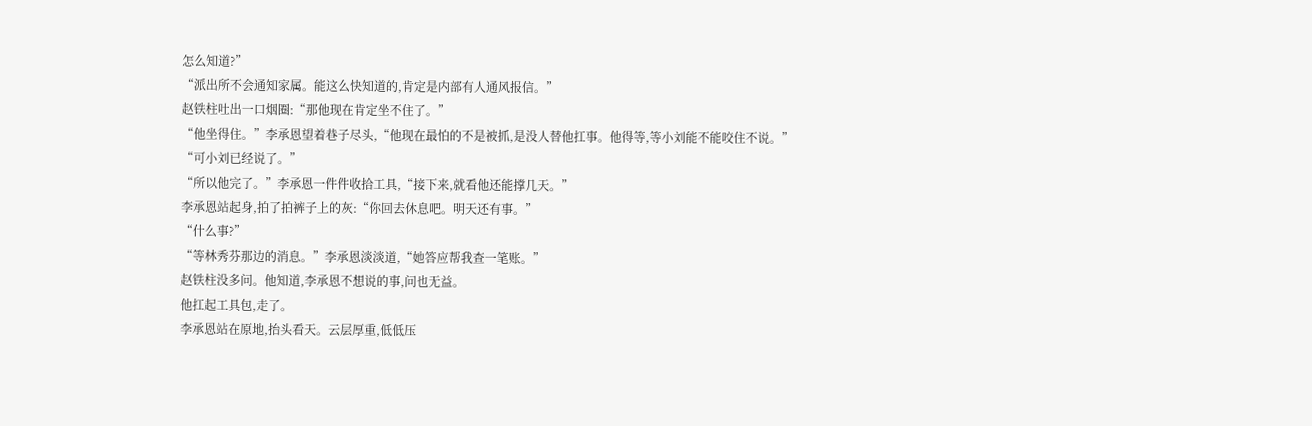怎么知道?”
“派出所不会通知家属。能这么快知道的,肯定是内部有人通风报信。”
赵铁柱吐出一口烟圈:“那他现在肯定坐不住了。”
“他坐得住。”李承恩望着巷子尽头,“他现在最怕的不是被抓,是没人替他扛事。他得等,等小刘能不能咬住不说。”
“可小刘已经说了。”
“所以他完了。”李承恩一件件收拾工具,“接下来,就看他还能撑几天。”
李承恩站起身,拍了拍裤子上的灰:“你回去休息吧。明天还有事。”
“什么事?”
“等林秀芬那边的消息。”李承恩淡淡道,“她答应帮我查一笔账。”
赵铁柱没多问。他知道,李承恩不想说的事,问也无益。
他扛起工具包,走了。
李承恩站在原地,抬头看天。云层厚重,低低压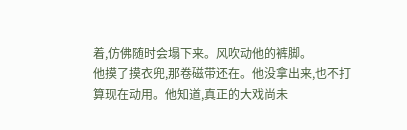着,仿佛随时会塌下来。风吹动他的裤脚。
他摸了摸衣兜,那卷磁带还在。他没拿出来,也不打算现在动用。他知道,真正的大戏尚未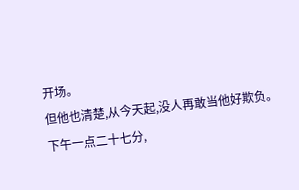开场。
但他也清楚,从今天起,没人再敢当他好欺负。
下午一点二十七分,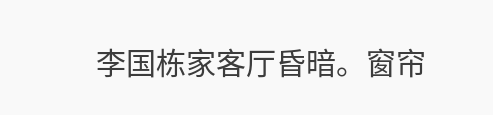李国栋家客厅昏暗。窗帘